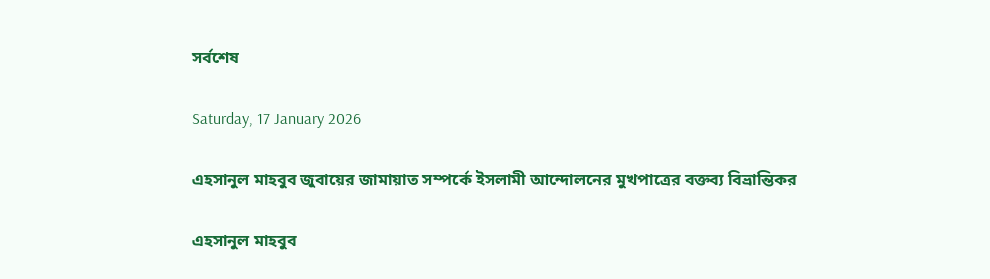সর্বশেষ

Saturday, 17 January 2026

এহসানুল মাহবুব জুবায়ের জামায়াত সম্পর্কে ইসলামী আন্দোলনের মুখপাত্রের বক্তব্য বিভ্রান্তিকর

এহসানুল মাহবুব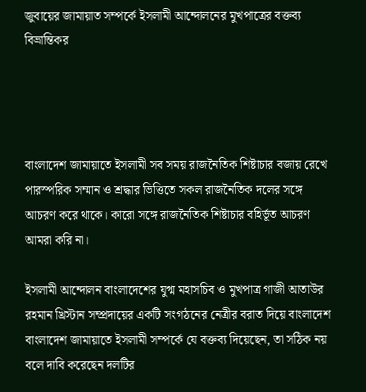জুবায়ের জামায়াত সম্পর্কে ইসলামী আন্দোলনের মুখপাত্রের বক্তব্য বিভ্রান্তিকর




বাংলাদেশ জামায়াতে ইসলামী সব সময় রাজনৈতিক শিষ্টাচার বজায় রেখে পারস্পরিক সম্মান ও শ্রদ্ধার ভিত্তিতে সকল রাজনৈতিক দলের সঙ্গে আচরণ করে থাকে। কারো সঙ্গে রাজনৈতিক শিষ্টাচার বহির্ভূত আচরণ আমরা করি না।

ইসলামী আন্দোলন বাংলাদেশের যুগ্ম মহাসচিব ও মুখপাত্র গাজী আতাউর রহমান খ্রিস্টান সম্প্রদায়ের একটি সংগঠনের নেত্রীর বরাত দিয়ে বাংলাদেশ বাংলাদেশ জামায়াতে ইসলামী সম্পর্কে যে বক্তব্য দিয়েছেন, তা সঠিক নয় বলে দাবি করেছেন দলটির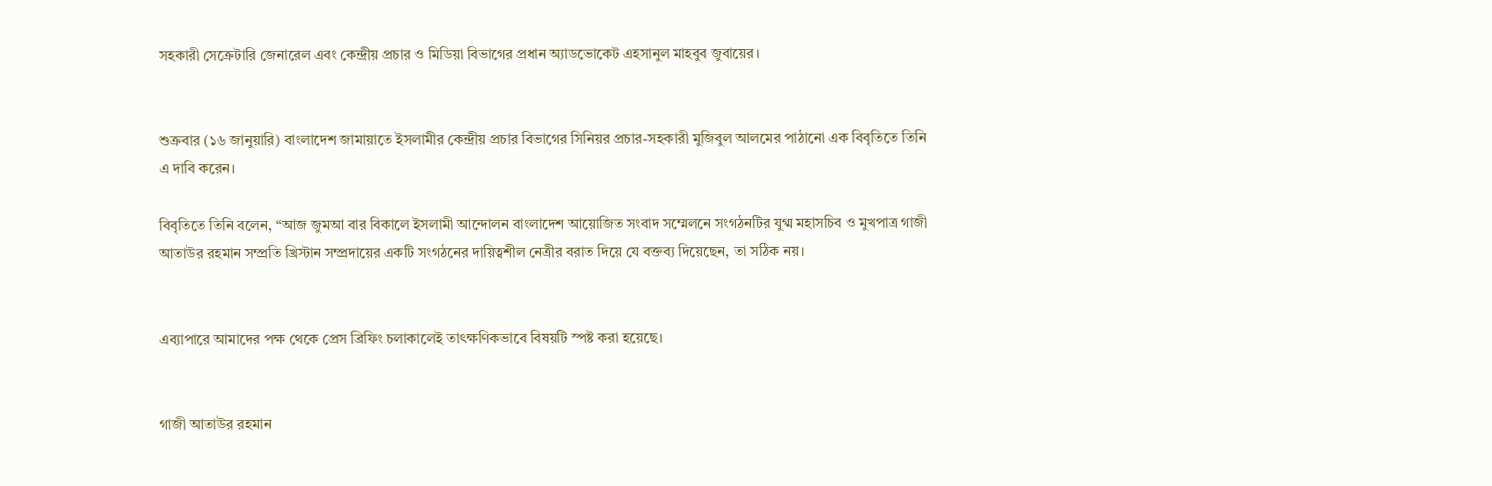সহকারী সেক্রেটারি জেনারেল এবং কেন্দ্রীয় প্রচার ও মিডিয়া বিভাগের প্রধান অ্যাডভোকেট এহসানুল মাহবুব জুবায়ের।


শুক্রবার (১৬ জানুয়ারি) বাংলাদেশ জামায়াতে ইসলামীর কেন্দ্রীয় প্রচার বিভাগের সিনিয়র প্রচার-সহকারী মুজিবুল আলমের পাঠানো এক বিবৃতিতে তিনি এ দাবি করেন।

বিবৃতিতে তিনি বলেন, “আজ জুমআ বার বিকালে ইসলামী আন্দোলন বাংলাদেশ আয়োজিত সংবাদ সম্মেলনে সংগঠনটির যুগ্ম মহাসচিব ও মুখপাত্র গাজী আতাউর রহমান সম্প্রতি খ্রিস্টান সম্প্রদায়ের একটি সংগঠনের দায়িত্বশীল নেত্রীর বরাত দিয়ে যে বক্তব্য দিয়েছেন, তা সঠিক নয়।


এব্যাপারে আমাদের পক্ষ থেকে প্রেস ব্রিফিং চলাকালেই তাৎক্ষণিকভাবে বিষয়টি স্পষ্ট করা হয়েছে।


গাজী আতাউর রহমান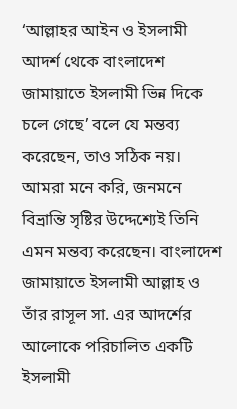‘আল্লাহর আইন ও ইসলামী আদর্শ থেকে বাংলাদেশ জামায়াতে ইসলামী ভিন্ন দিকে চলে গেছে’ বলে যে মন্তব্য করেছেন, তাও সঠিক নয়। আমরা মনে করি, জনমনে বিভ্রান্তি সৃষ্টির উদ্দেশ্যেই তিনি এমন মন্তব্য করেছেন। বাংলাদেশ জামায়াতে ইসলামী আল্লাহ ও তাঁর রাসূল সা. এর আদর্শের আলোকে পরিচালিত একটি ইসলামী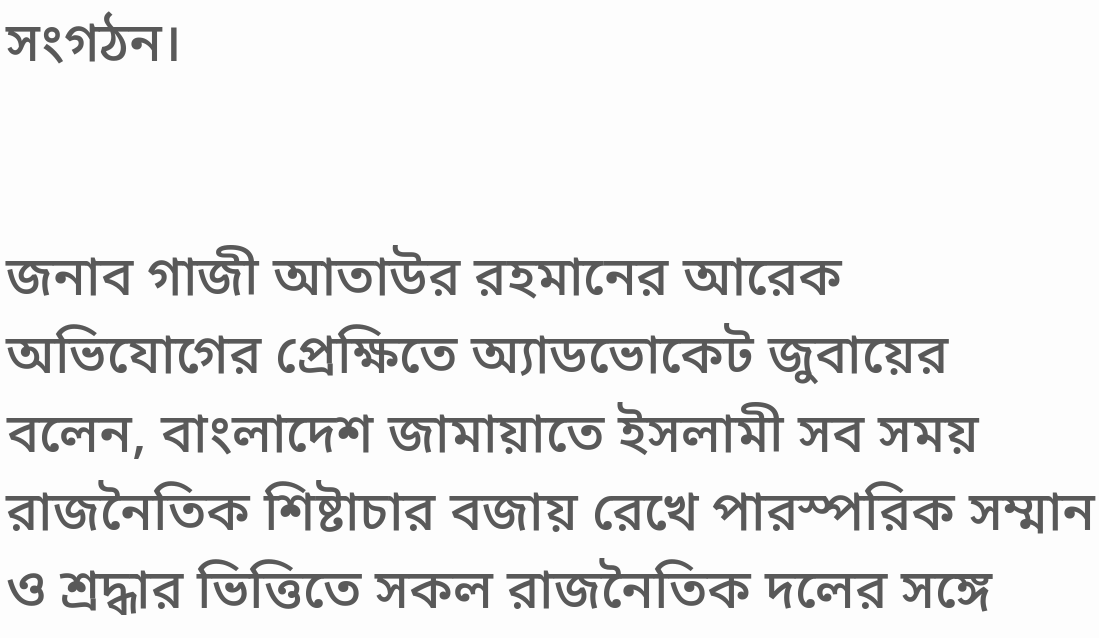সংগঠন।


জনাব গাজী আতাউর রহমানের আরেক অভিযোগের প্রেক্ষিতে অ্যাডভোকেট জুবায়ের বলেন, বাংলাদেশ জামায়াতে ইসলামী সব সময় রাজনৈতিক শিষ্টাচার বজায় রেখে পারস্পরিক সম্মান ও শ্রদ্ধার ভিত্তিতে সকল রাজনৈতিক দলের সঙ্গে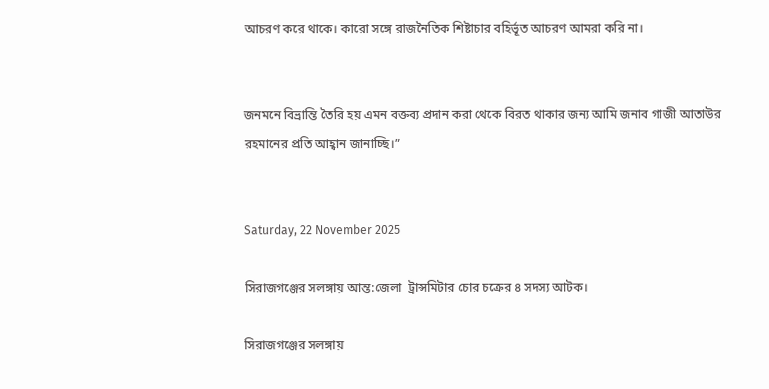আচরণ করে থাকে। কারো সঙ্গে রাজনৈতিক শিষ্টাচার বহির্ভূত আচরণ আমরা করি না।


জনমনে বিভ্রান্তি তৈরি হয় এমন বক্তব্য প্রদান করা থেকে বিরত থাকার জন্য আমি জনাব গাজী আতাউর রহমানের প্রতি আহ্বান জানাচ্ছি।”


Saturday, 22 November 2025

সিরাজগঞ্জের সলঙ্গায় আন্ত:জেলা  ট্রান্সমিটার চোর চক্রের ৪ সদস্য আটক।

সিরাজগঞ্জের সলঙ্গায়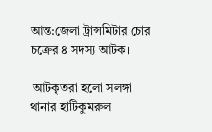আন্ত:জেলা ট্রান্সমিটার চোর চক্রের ৪ সদস্য আটক।

 আটকৃতরা হলো সলঙ্গা থানার হাটিকুমরুল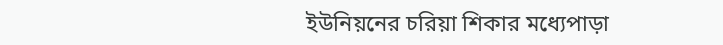ইউনিয়নের চরিয়া শিকার মধ্যেপাড়া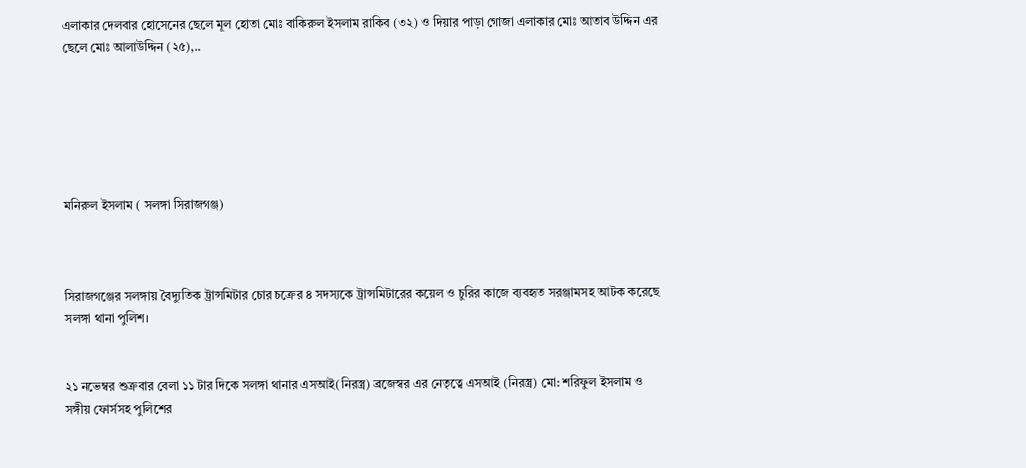এলাকার দেলবার হোসেনের ছেলে মূল হোতা মোঃ বাকিরুল ইসলাম রাকিব (৩২) ও দিয়ার পাড়া গোজা এলাকার মোঃ আতাব উদ্দিন এর ছেলে মোঃ আলাউদ্দিন (২৫),..






মনিরুল ইসলাম ( সলঙ্গা সিরাজগঞ্জ)



সিরাজগঞ্জের সলঙ্গায় বৈদ্যুতিক ট্রান্সমিটার চোর চক্রের ৪ সদস্যকে ট্রান্সমিটারের কয়েল ও চুরির কাজে ব্যবহৃত সরঞ্জামসহ আটক করেছে সলঙ্গা থানা পুলিশ।


২১ নভেম্বর শুক্রবার বেলা ১১ টার দিকে সলঙ্গা থানার এসআই(নিরস্ত্র) ব্রজেস্বর এর নেতৃত্বে এসআই (নিরস্ত্র) মো: শরিফুল ইসলাম ও সঙ্গীয় ফোর্সসহ পুলিশের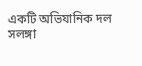একটি অভিযানিক দল সলঙ্গা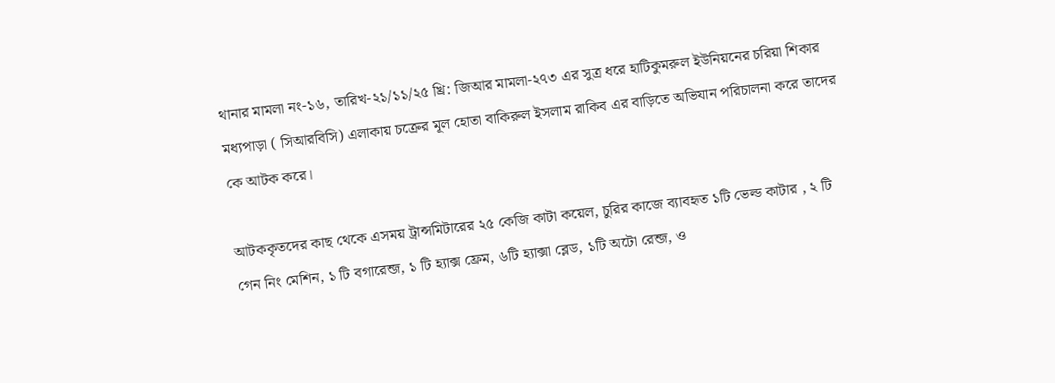থানার মামলা নং-১৬, তারিখ-২১/১১/২৫ খ্রি: জিআর মামলা-২৭৩ এর সুত্র ধরে হাটিকুমরুল ইউনিয়নের চরিয়া শিকার মধ্যপাড়া ( সিআরবিসি) এলাকায় চক্রের মূল হোতা বাকিরুল ইসলাম রাকিব এর বাড়িতে অভিযান পরিচালনা করে তাদের কে আটক করে।

আটককৃতদের কাছ থেকে এসময় ট্রান্সমিটারের ২৫ কেজি কাটা কয়েল, চুরির কাজে ব্যাবহৃত ১টি ভেল্ড কাটার , ২ টি গেন নিং মেশিন, ১ টি বগারেন্জ, ১ টি হ্যাক্স ফ্রেম, ৬টি হ্যাক্সা ব্লেড, ১টি অটো রেন্জ, ও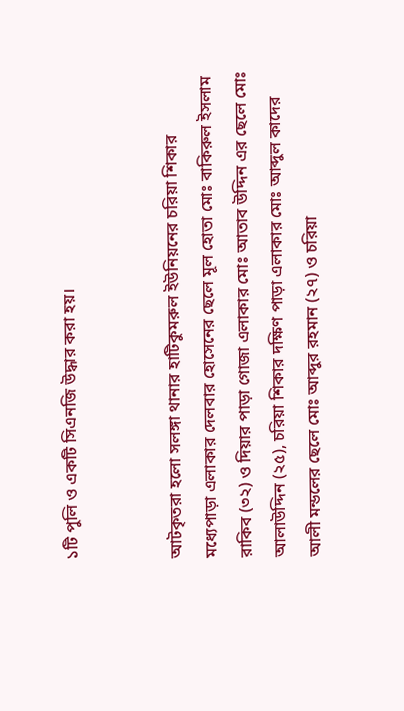১টি পুলি ও একটি সিএনজি উদ্ধার করা হয়।


আটকৃতরা হলো সলঙ্গা থানার হাটিকুমরুল ইউনিয়নের চরিয়া শিকার মধ্যেপাড়া এলাকার দেলবার হোসেনের ছেলে মূল হোতা মোঃ বাকিরুল ইসলাম রাকিব (৩২) ও দিয়ার পাড়া গোজা এলাকার মোঃ আতাব উদ্দিন এর ছেলে মোঃ আলাউদ্দিন (২৫), চরিয়া শিকার দক্ষিণ পাড়া এলাকার মোঃ আব্দুল কাদের আলী মন্ডলের ছেলে মোঃ আব্দুর রহমান (২৭) ও চরিয়া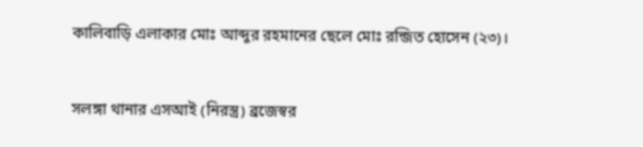কালিবাড়ি এলাকার মোঃ আব্দুর রহমানের ছেলে মোঃ রন্জিত হোসেন (২৩)।


সলঙ্গা থানার এসআই (নিরস্ত্র) ব্রজেস্বর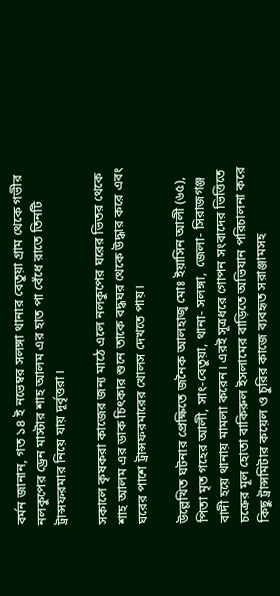বর্মন জানান, গত ১৪ ই নভেম্বর সলঙ্গা থানার বেতুয়া গ্রাম থেকে গভীর নলকুপের ড্রেন মাস্টার শাহ আলম এর হাত পা বেঁধে রাতে তিনটি ট্রান্সফরমার নিয়ে যায় দূর্বৃত্তরা।

সকালে কৃষকরা কাজের জন্য মাঠে এলে নলকুপের ঘরের ভিতর থেকে শাহ আলম এর ডাক চিৎকার শুনে তাকে বদ্ধঘর থেকে উদ্ধার করে এবং ঘরের পাশে ট্রান্সফরমারের খোলস দেখতে পায়।

উল্লেখিত ঘটনার প্রেক্ষিতে জনৈক আলহাজ্ব মোঃ ইয়াসিন আলী (৬৫), পিতা মৃত গহের আলী, সাং-বেতুয়া, থানা- সলঙ্গা, জেলা- সিরাজগঞ্জ বাদী হয়ে থানায় মামলা করেন। এরই সূত্রধরে গোপন সংবাদের ভিত্তিতে চক্রের মূল হোতা বাকিরুল ইসলামের বাড়িতে অভিযান পরিচালনা করে কিছু ট্রান্সমিটার কয়েল ও চুরির কাজে ব্যবহৃত সরাঞ্জামসহ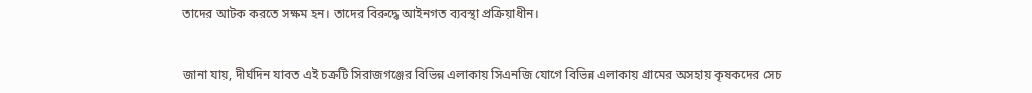তাদের আটক করতে সক্ষম হন। তাদের বিরুদ্ধে আইনগত ব্যবস্থা প্রক্রিয়াধীন।


জানা যায়, দীর্ঘদিন যাবত এই চক্রটি সিরাজগঞ্জের বিভিন্ন এলাকায় সিএনজি যোগে বিভিন্ন এলাকায় গ্রামের অসহায় কৃষকদের সেচ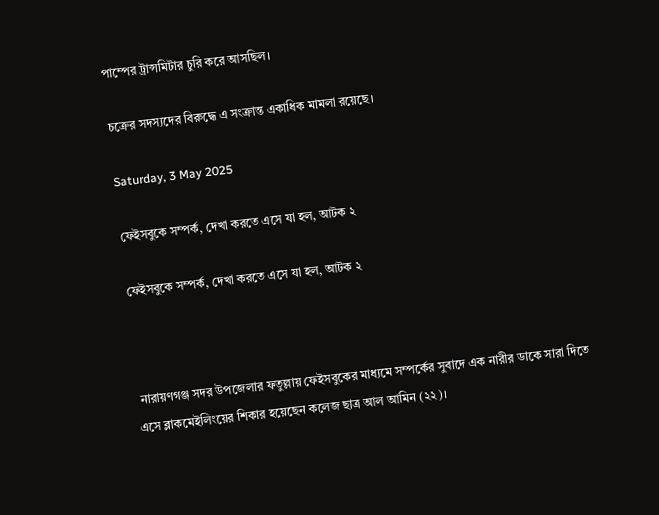পাম্পের ট্রান্সমিটার চুরি করে আসছিল।

চক্রের সদস্যদের বিরুদ্ধে এ সংক্রান্ত একাধিক মামলা রয়েছে।

Saturday, 3 May 2025

ফেইসবুকে সম্পর্ক, দেখা করতে এসে যা হল, আটক ২

ফেইসবুকে সম্পর্ক, দেখা করতে এসে যা হল, আটক ২



 নারায়ণগঞ্জ সদর উপজেলার ফতুল্লায় ফেইসবুকের মাধ্যমে সম্পর্কের সুবাদে এক নারীর ডাকে সারা দিতে এসে ব্লাকমেইলিংয়ের শিকার হয়েছেন কলেজ ছাত্র আল আমিন (২২)।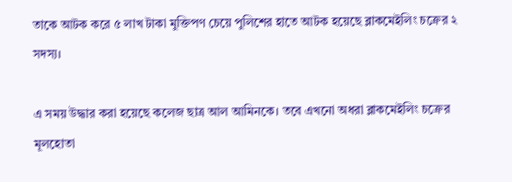তাকে আটক করে ৫ লাখ টাকা মুক্তিপণ চেয়ে পুলিশের হাতে আটক হয়েছে ব্লাকমেইলিং চক্রের ২ সদস্য।

এ সময় উদ্ধার করা হয়েছে কলেজ ছাত্র আল আমিনকে। তবে এখনো অধরা ব্লাকমেইলিং চক্রের মূলহোতা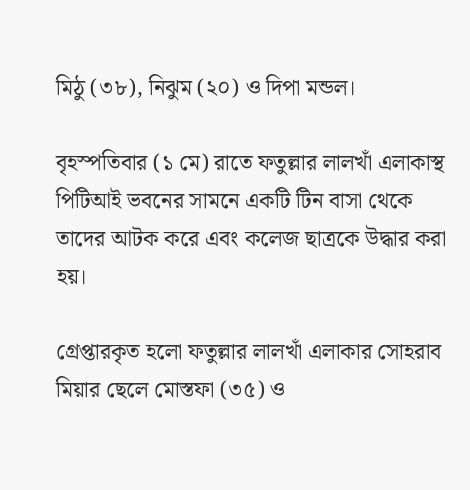মিঠু (৩৮), নিঝুম (২০) ও দিপা মন্ডল।

বৃহস্পতিবার (১ মে) রাতে ফতুল্লার লালখাঁ এলাকাস্থ পিটিআই ভবনের সামনে একটি টিন বাসা থেকে তাদের আটক করে এবং কলেজ ছাত্রকে উদ্ধার করা হয়।

গ্রেপ্তারকৃত হলো ফতুল্লার লালখাঁ এলাকার সোহরাব মিয়ার ছেলে মোস্তফা (৩৫) ও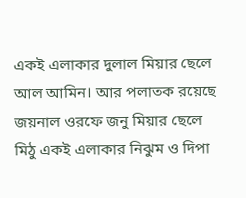একই এলাকার দুলাল মিয়ার ছেলে আল আমিন। আর পলাতক রয়েছে জয়নাল ওরফে জনু মিয়ার ছেলে মিঠু একই এলাকার নিঝুম ও দিপা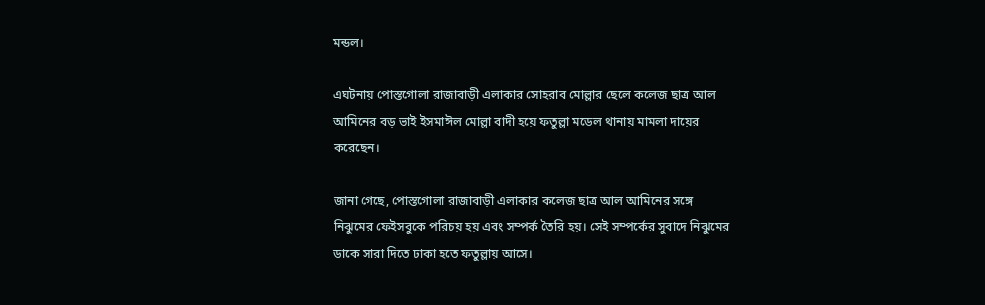মন্ডল।

এঘটনায় পোস্তগোলা রাজাবাড়ী এলাকার সোহরাব মোল্লার ছেলে কলেজ ছাত্র আল আমিনের বড় ভাই ইসমাঈল মোল্লা বাদী হয়ে ফতুল্লা মডেল থানায় মামলা দায়ের করেছেন।

জানা গেছে, পোস্তগোলা রাজাবাড়ী এলাকার কলেজ ছাত্র আল আমিনের সঙ্গে নিঝুমের ফেইসবুকে পরিচয় হয় এবং সম্পর্ক তৈরি হয়। সেই সম্পর্কের সুবাদে নিঝুমের ডাকে সারা দিতে ঢাকা হতে ফতুল্লায় আসে।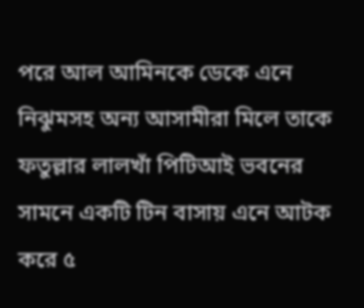পরে আল আমিনকে ডেকে এনে নিঝুমসহ অন্য আসামীরা মিলে তাকে ফতুল্লার লালখাঁ পিটিআই ভবনের সামনে একটি টিন বাসায় এনে আটক করে ৫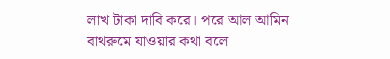লাখ টাকা দাবি করে। পরে আল আমিন বাথরুমে যাওয়ার কথা বলে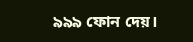৯৯৯ ফোন দেয়।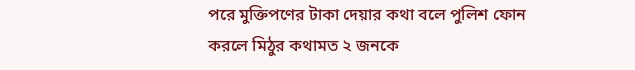পরে মুক্তিপণের টাকা দেয়ার কথা বলে পুলিশ ফোন করলে মিঠুর কথামত ২ জনকে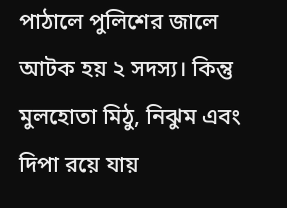পাঠালে পুলিশের জালে আটক হয় ২ সদস্য। কিন্তু মুলহোতা মিঠু, নিঝুম এবং দিপা রয়ে যায়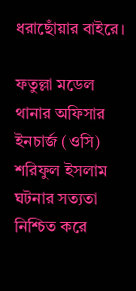ধরাছোঁয়ার বাইরে।

ফতুল্লা মডেল থানার অফিসার ইনচার্জ (ওসি) শরিফুল ইসলাম ঘটনার সত্যতা নিশ্চিত করে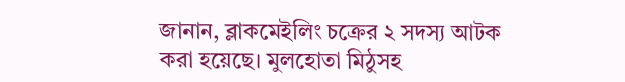জানান, ব্লাকমেইলিং চক্রের ২ সদস্য আটক করা হয়েছে। মুলহোতা মিঠুসহ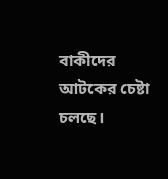বাকীদের আটকের চেষ্টা চলছে।